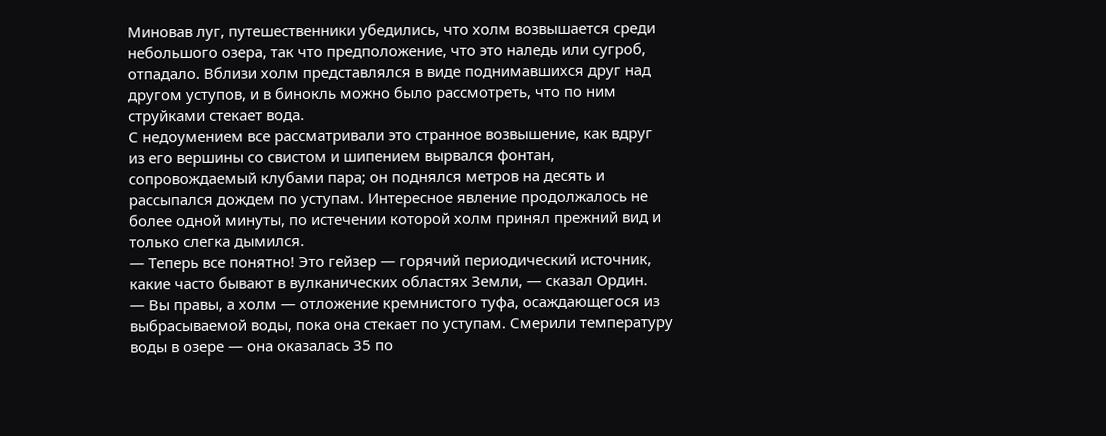Миновав луг, путешественники убедились, что холм возвышается среди небольшого озера, так что предположение, что это наледь или сугроб, отпадало. Вблизи холм представлялся в виде поднимавшихся друг над другом уступов, и в бинокль можно было рассмотреть, что по ним струйками стекает вода.
С недоумением все рассматривали это странное возвышение, как вдруг из его вершины со свистом и шипением вырвался фонтан, сопровождаемый клубами пара; он поднялся метров на десять и рассыпался дождем по уступам. Интересное явление продолжалось не более одной минуты, по истечении которой холм принял прежний вид и только слегка дымился.
— Теперь все понятно! Это гейзер — горячий периодический источник, какие часто бывают в вулканических областях Земли, — сказал Ордин.
— Вы правы, а холм — отложение кремнистого туфа, осаждающегося из выбрасываемой воды, пока она стекает по уступам. Смерили температуру воды в озере — она оказалась 35 по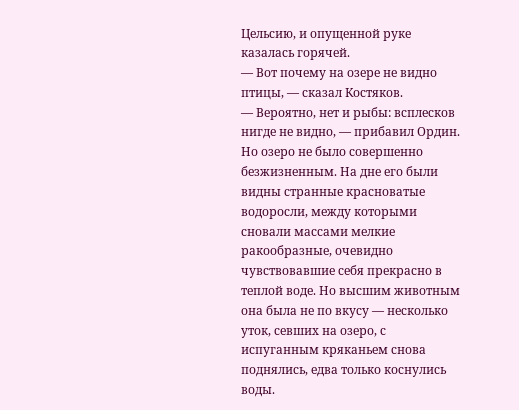Цельсию, и опущенной руке казалась горячей.
— Вот почему на озере не видно птицы, — сказал Костяков.
— Вероятно, нет и рыбы: всплесков нигде не видно, — прибавил Ордин.
Но озеро не было совершенно безжизненным. На дне его были видны странные красноватые водоросли, между которыми сновали массами мелкие ракообразные, очевидно чувствовавшие себя прекрасно в теплой воде. Но высшим животным она была не по вкусу — несколько уток, севших на озеро, с испуганным кряканьем снова поднялись, едва только коснулись воды.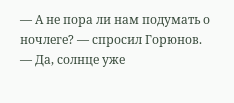— А не пора ли нам подумать о ночлеге? — спросил Горюнов.
— Да, солнце уже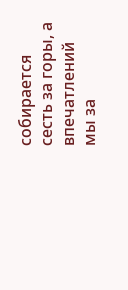собирается сесть за горы, а впечатлений мы за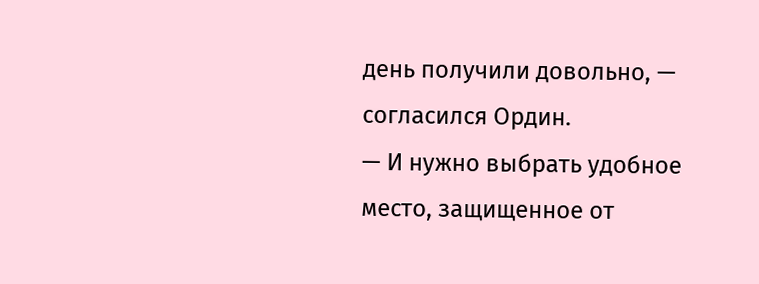день получили довольно, — согласился Ордин.
— И нужно выбрать удобное место, защищенное от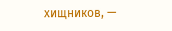хищников, —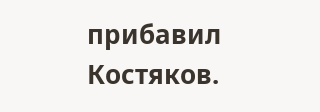прибавил Костяков.